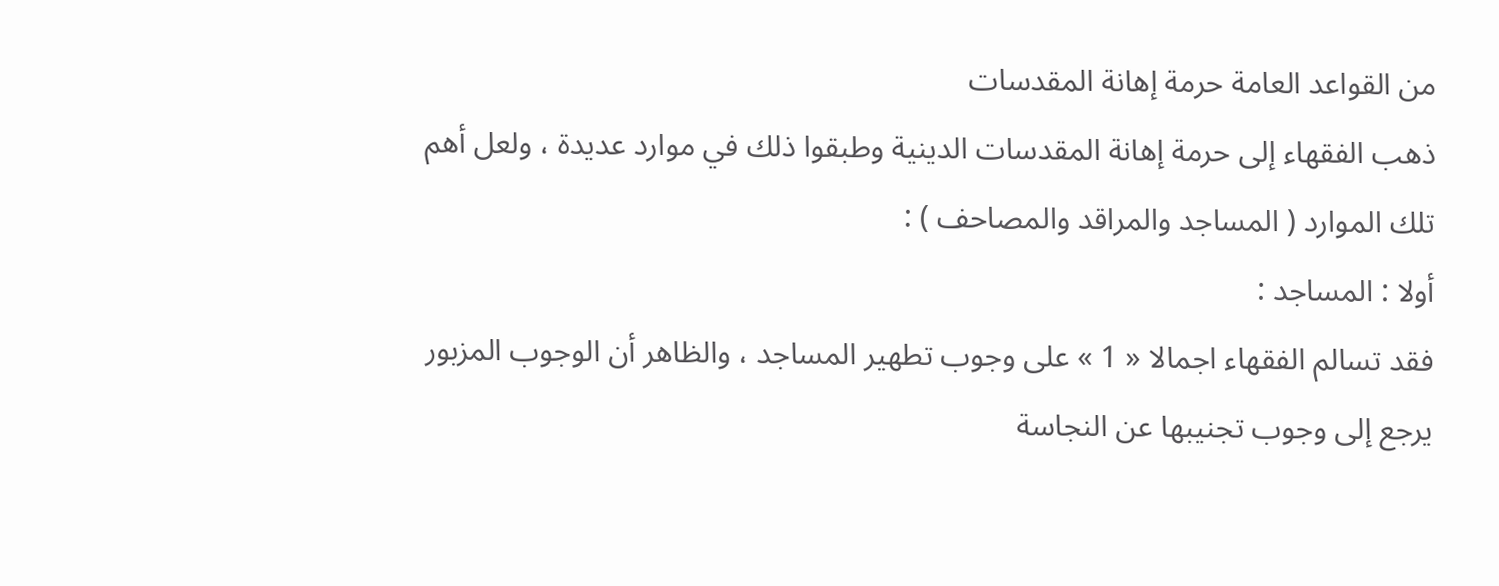من القواعد العامة حرمة إهانة المقدسات
ذهب الفقهاء إلى حرمة إهانة المقدسات الدينية وطبقوا ذلك في موارد عديدة ، ولعل أهم تلك الموارد ( المساجد والمراقد والمصاحف ) :
أولا : المساجد :
فقد تسالم الفقهاء اجمالا « 1 » على وجوب تطهير المساجد ، والظاهر أن الوجوب المزبور يرجع إلى وجوب تجنيبها عن النجاسة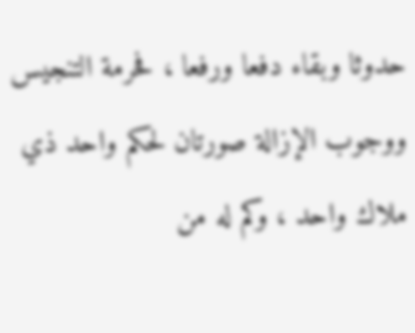حدوثا وبقاء دفعا ورفعا ، فحرمة التنجيس ووجوب الإزالة صورتان لحكم واحد ذي ملاك واحد ، وكم له من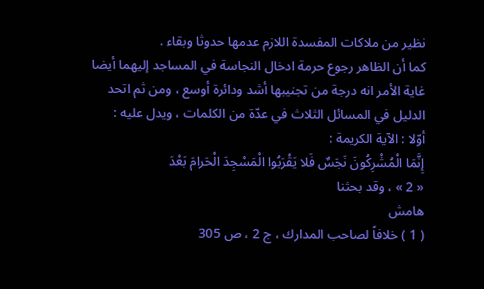نظير من ملاكات المفسدة اللازم عدمها حدوثا وبقاء .
كما أن الظاهر رجوع حرمة ادخال النجاسة في المساجد إليهما أيضا غاية الأمر انه درجة من تجنيبها أشد ودائرة أوسع ، ومن ثم اتحد الدليل في المسائل الثلاث في عدّة من الكلمات ، ويدل عليه :
أوّلا : الآية الكريمة :
إِنَّمَا الْمُشْرِكُونَ نَجَسٌ فَلا يَقْرَبُوا الْمَسْجِدَ الْحَرامَ بَعْدَ
« 2 » ، وقد بحثنا
هامش
( 1 ) خلافاً لصاحب المدارك ، ج 2 ، ص 305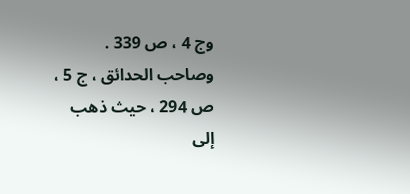وج 4 ، ص 339 . وصاحب الحدائق ، ج 5 ، ص 294 ، حيث ذهب إلى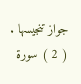جواز تنجيسها .
( 2 ) سورة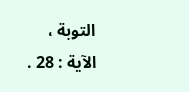التوبة ، الآية : 28 .